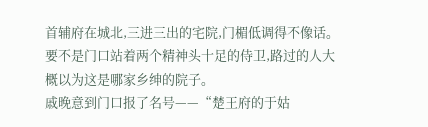首辅府在城北,三进三出的宅院,门楣低调得不像话。要不是门口站着两个精神头十足的侍卫,路过的人大概以为这是哪家乡绅的院子。
戚晚意到门口报了名号——“楚王府的于姑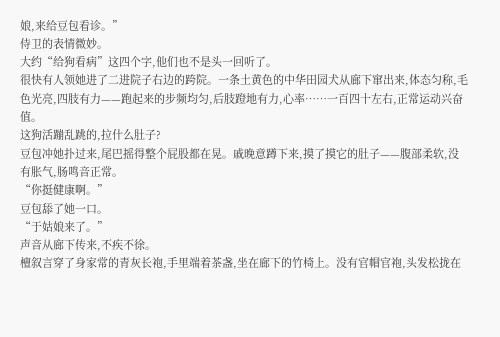娘,来给豆包看诊。”
侍卫的表情微妙。
大约“给狗看病”这四个字,他们也不是头一回听了。
很快有人领她进了二进院子右边的跨院。一条土黄色的中华田园犬从廊下窜出来,体态匀称,毛色光亮,四肢有力——跑起来的步频均匀,后肢蹬地有力,心率……一百四十左右,正常运动兴奋值。
这狗活蹦乱跳的,拉什么肚子?
豆包冲她扑过来,尾巴摇得整个屁股都在晃。戚晚意蹲下来,摸了摸它的肚子——腹部柔软,没有胀气,肠鸣音正常。
“你挺健康啊。”
豆包舔了她一口。
“于姑娘来了。”
声音从廊下传来,不疾不徐。
檀叙言穿了身家常的青灰长袍,手里端着茶盏,坐在廊下的竹椅上。没有官帽官袍,头发松拢在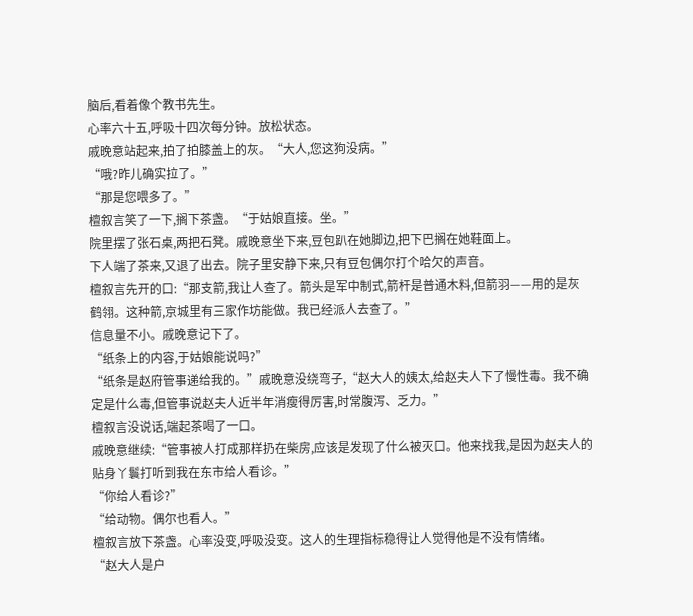脑后,看着像个教书先生。
心率六十五,呼吸十四次每分钟。放松状态。
戚晚意站起来,拍了拍膝盖上的灰。“大人,您这狗没病。”
“哦?昨儿确实拉了。”
“那是您喂多了。”
檀叙言笑了一下,搁下茶盏。“于姑娘直接。坐。”
院里摆了张石桌,两把石凳。戚晚意坐下来,豆包趴在她脚边,把下巴搁在她鞋面上。
下人端了茶来,又退了出去。院子里安静下来,只有豆包偶尔打个哈欠的声音。
檀叙言先开的口:“那支箭,我让人查了。箭头是军中制式,箭杆是普通木料,但箭羽——用的是灰鹤翎。这种箭,京城里有三家作坊能做。我已经派人去查了。”
信息量不小。戚晚意记下了。
“纸条上的内容,于姑娘能说吗?”
“纸条是赵府管事递给我的。”戚晚意没绕弯子,“赵大人的姨太,给赵夫人下了慢性毒。我不确定是什么毒,但管事说赵夫人近半年消瘦得厉害,时常腹泻、乏力。”
檀叙言没说话,端起茶喝了一口。
戚晚意继续:“管事被人打成那样扔在柴房,应该是发现了什么被灭口。他来找我,是因为赵夫人的贴身丫鬟打听到我在东市给人看诊。”
“你给人看诊?”
“给动物。偶尔也看人。”
檀叙言放下茶盏。心率没变,呼吸没变。这人的生理指标稳得让人觉得他是不没有情绪。
“赵大人是户